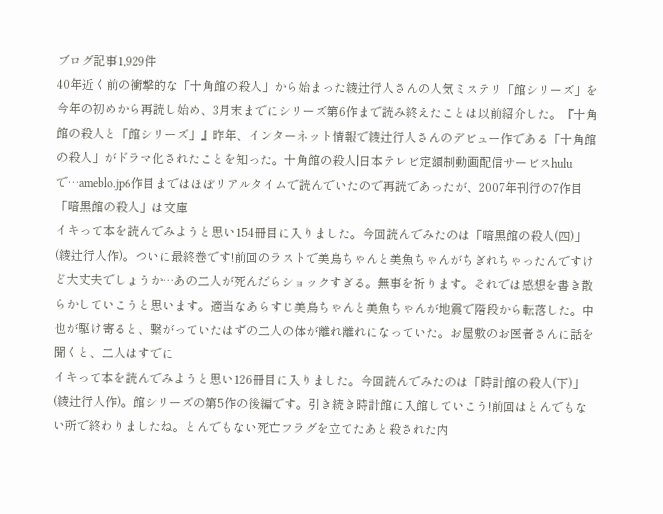ブログ記事1,929件
40年近く前の衝撃的な「十角館の殺人」から始まった綾辻行人さんの人気ミステリ「館シリーズ」を今年の初めから再読し始め、3月末までにシリーズ第6作まで読み終えたことは以前紹介した。『十角館の殺人と「館シリーズ」』昨年、インターネット情報で綾辻行人さんのデビュー作である「十角館の殺人」がドラマ化されたことを知った。十角館の殺人|日本テレビ定額制動画配信サービスhuluで…ameblo.jp6作目まではほぼリアルタイムで読んでいたので再読であったが、2007年刊行の7作目「暗黒館の殺人」は文庫
イキって本を読んでみようと思い154冊目に入りました。今回読んでみたのは「暗黒館の殺人(四)」(綾辻行人作)。ついに最終巻です!前回のラストで美鳥ちゃんと美魚ちゃんがちぎれちゃったんですけど大丈夫でしょうか…あの二人が死んだらショックすぎる。無事を祈ります。それでは感想を書き散らかしていこうと思います。適当なあらすじ美鳥ちゃんと美魚ちゃんが地震で階段から転落した。中也が駆け寄ると、繋がっていたはずの二人の体が離れ離れになっていた。お屋敷のお医者さんに話を聞くと、二人はすでに
イキって本を読んでみようと思い126冊目に入りました。今回読んでみたのは「時計館の殺人(下)」(綾辻行人作)。館シリーズの第5作の後編です。引き続き時計館に入館していこう!前回はとんでもない所で終わりましたね。とんでもない死亡フラグを立てたあと殺された内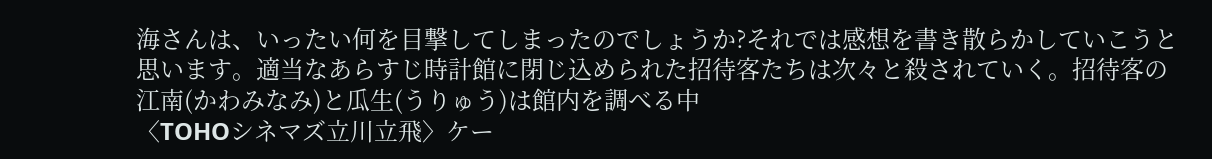海さんは、いったい何を目撃してしまったのでしょうか?それでは感想を書き散らかしていこうと思います。適当なあらすじ時計館に閉じ込められた招待客たちは次々と殺されていく。招待客の江南(かわみなみ)と瓜生(うりゅう)は館内を調べる中
〈TOHOシネマズ立川立飛〉ケー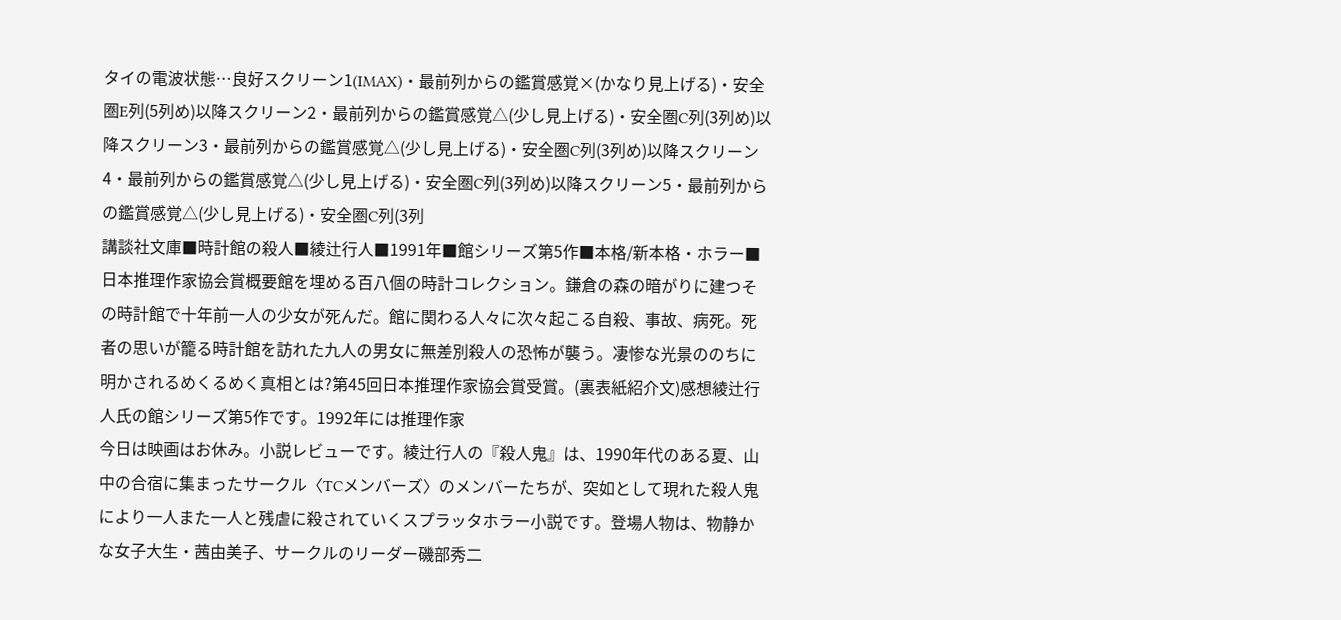タイの電波状態…良好スクリーン1(IMAX)・最前列からの鑑賞感覚×(かなり見上げる)・安全圏E列(5列め)以降スクリーン2・最前列からの鑑賞感覚△(少し見上げる)・安全圏C列(3列め)以降スクリーン3・最前列からの鑑賞感覚△(少し見上げる)・安全圏C列(3列め)以降スクリーン4・最前列からの鑑賞感覚△(少し見上げる)・安全圏C列(3列め)以降スクリーン5・最前列からの鑑賞感覚△(少し見上げる)・安全圏C列(3列
講談社文庫■時計館の殺人■綾辻行人■1991年■館シリーズ第5作■本格/新本格・ホラー■日本推理作家協会賞概要館を埋める百八個の時計コレクション。鎌倉の森の暗がりに建つその時計館で十年前一人の少女が死んだ。館に関わる人々に次々起こる自殺、事故、病死。死者の思いが籠る時計館を訪れた九人の男女に無差別殺人の恐怖が襲う。凄惨な光景ののちに明かされるめくるめく真相とは?第45回日本推理作家協会賞受賞。(裏表紙紹介文)感想綾辻行人氏の館シリーズ第5作です。1992年には推理作家
今日は映画はお休み。小説レビューです。綾辻行人の『殺人鬼』は、1990年代のある夏、山中の合宿に集まったサークル〈TCメンバーズ〉のメンバーたちが、突如として現れた殺人鬼により一人また一人と残虐に殺されていくスプラッタホラー小説です。登場人物は、物静かな女子大生・茜由美子、サークルのリーダー磯部秀二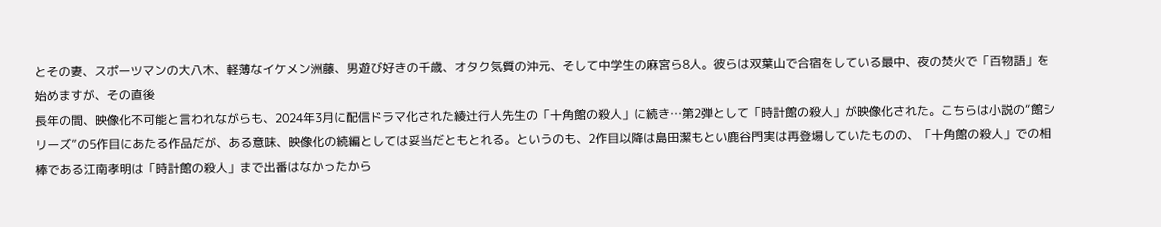とその妻、スポーツマンの大八木、軽薄なイケメン洲藤、男遊び好きの千歳、オタク気質の沖元、そして中学生の麻宮ら8人。彼らは双葉山で合宿をしている最中、夜の焚火で「百物語」を始めますが、その直後
長年の間、映像化不可能と言われながらも、2024年3月に配信ドラマ化された綾辻行人先生の「十角館の殺人」に続き…第2弾として「時計館の殺人」が映像化された。こちらは小説の“館シリーズ”の5作目にあたる作品だが、ある意味、映像化の続編としては妥当だともとれる。というのも、2作目以降は島田潔もとい鹿谷門実は再登場していたものの、「十角館の殺人」での相棒である江南孝明は「時計館の殺人」まで出番はなかったから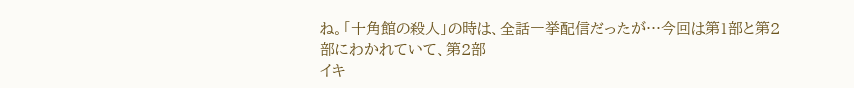ね。「十角館の殺人」の時は、全話一挙配信だったが…今回は第1部と第2部にわかれていて、第2部
イキ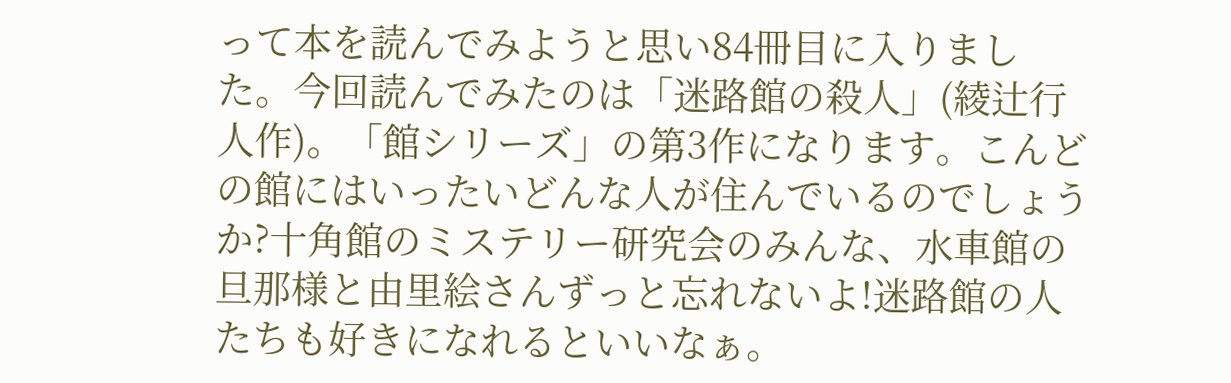って本を読んでみようと思い84冊目に入りました。今回読んでみたのは「迷路館の殺人」(綾辻行人作)。「館シリーズ」の第3作になります。こんどの館にはいったいどんな人が住んでいるのでしょうか?十角館のミステリー研究会のみんな、水車館の旦那様と由里絵さんずっと忘れないよ!迷路館の人たちも好きになれるといいなぁ。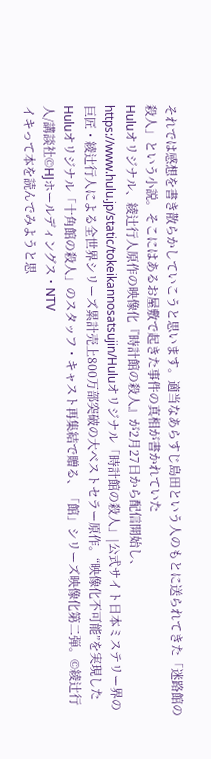それでは感想を書き散らかしていこうと思います。適当なあらすじ島田という人のもとに送られてきた「迷路館の殺人」という小説。そこにはあるお屋敷で起きた事件の真相が書かれていた
Huluオリジナル、綾辻行人原作の映像化『時計館の殺人』が2月27日から配信開始し、https://www.hulu.jp/static/tokeikannosatsujin/Huluオリジナル「時計館の殺人」|公式サイト日本ミステリー界の巨匠・綾辻行人による全世界シリーズ累計売上800万部突破の大ベストセラー原作。“映像化不可能”を実現したHuluオリジナル「十角館の殺人」のスタッフ・キャスト再集結で贈る、「館」シリーズ映像化第二弾。©綾辻行人/講談社©HJホールディングス・NTV
イキって本を読んでみようと思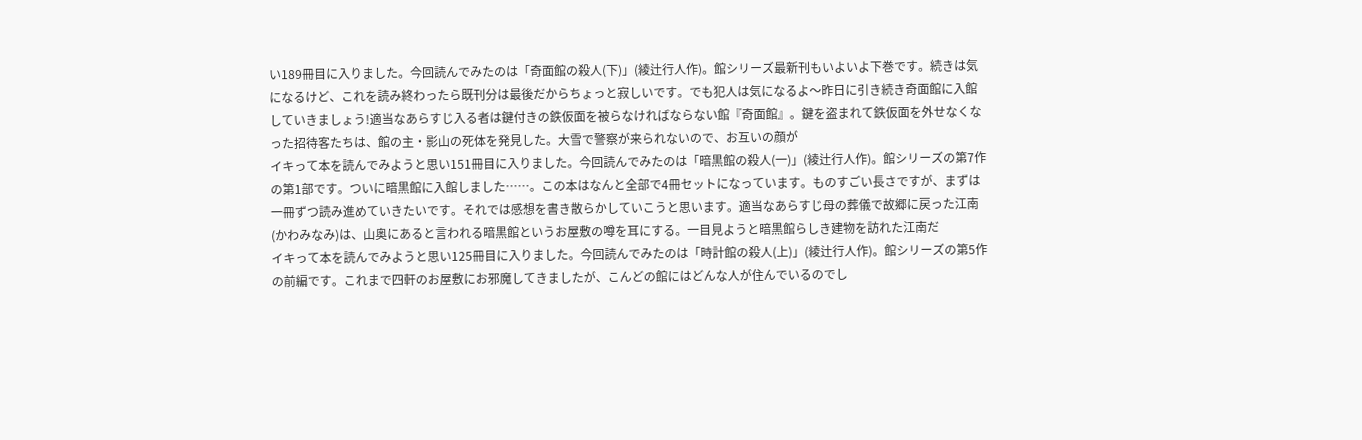い189冊目に入りました。今回読んでみたのは「奇面館の殺人(下)」(綾辻行人作)。館シリーズ最新刊もいよいよ下巻です。続きは気になるけど、これを読み終わったら既刊分は最後だからちょっと寂しいです。でも犯人は気になるよ〜昨日に引き続き奇面館に入館していきましょう!適当なあらすじ入る者は鍵付きの鉄仮面を被らなければならない館『奇面館』。鍵を盗まれて鉄仮面を外せなくなった招待客たちは、館の主・影山の死体を発見した。大雪で警察が来られないので、お互いの顔が
イキって本を読んでみようと思い151冊目に入りました。今回読んでみたのは「暗黒館の殺人(一)」(綾辻行人作)。館シリーズの第7作の第1部です。ついに暗黒館に入館しました……。この本はなんと全部で4冊セットになっています。ものすごい長さですが、まずは一冊ずつ読み進めていきたいです。それでは感想を書き散らかしていこうと思います。適当なあらすじ母の葬儀で故郷に戻った江南(かわみなみ)は、山奥にあると言われる暗黒館というお屋敷の噂を耳にする。一目見ようと暗黒館らしき建物を訪れた江南だ
イキって本を読んでみようと思い125冊目に入りました。今回読んでみたのは「時計館の殺人(上)」(綾辻行人作)。館シリーズの第5作の前編です。これまで四軒のお屋敷にお邪魔してきましたが、こんどの館にはどんな人が住んでいるのでし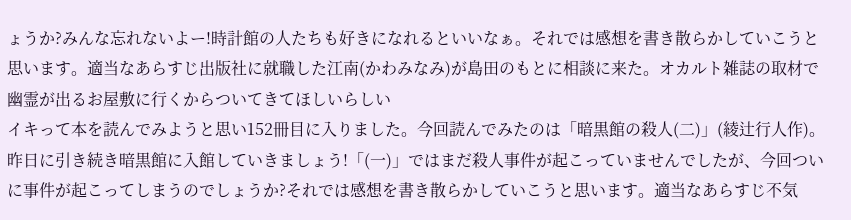ょうか?みんな忘れないよー!時計館の人たちも好きになれるといいなぁ。それでは感想を書き散らかしていこうと思います。適当なあらすじ出版社に就職した江南(かわみなみ)が島田のもとに相談に来た。オカルト雑誌の取材で幽霊が出るお屋敷に行くからついてきてほしいらしい
イキって本を読んでみようと思い152冊目に入りました。今回読んでみたのは「暗黒館の殺人(二)」(綾辻行人作)。昨日に引き続き暗黒館に入館していきましょう!「(一)」ではまだ殺人事件が起こっていませんでしたが、今回ついに事件が起こってしまうのでしょうか?それでは感想を書き散らかしていこうと思います。適当なあらすじ不気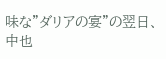味な"ダリアの宴"の翌日、中也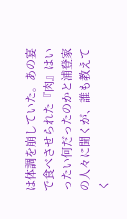は体調を崩していた。あの宴で食べさせられた『肉』はいったい何だったのかと浦登家の人々に聞くが、誰も教えてく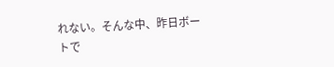れない。そんな中、昨日ボートで